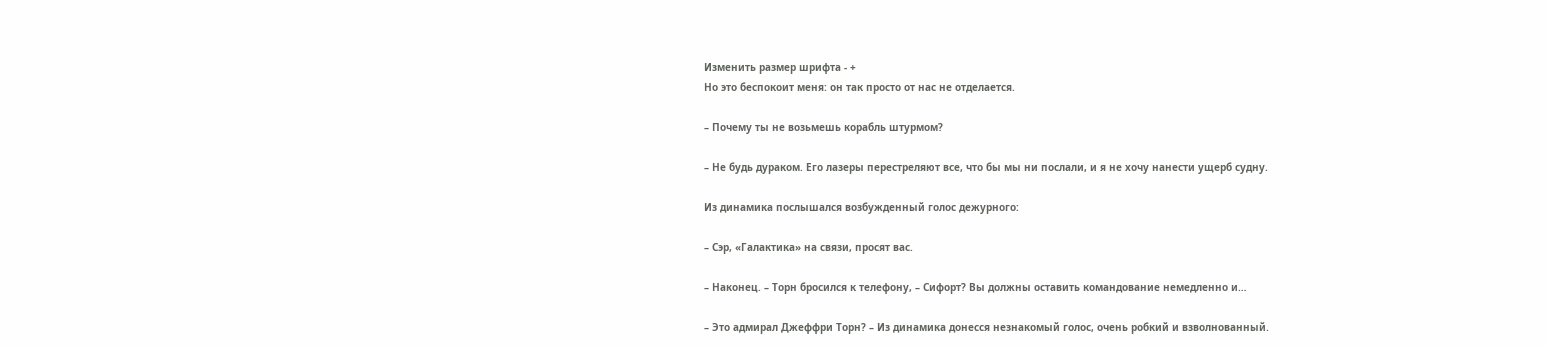Изменить размер шрифта - +
Но это беспокоит меня: он так просто от нас не отделается.

– Почему ты не возьмешь корабль штурмом?

– Не будь дураком. Его лазеры перестреляют все, что бы мы ни послали, и я не хочу нанести ущерб судну.

Из динамика послышался возбужденный голос дежурного:

– Сэр, «Галактика» на связи, просят вас.

– Наконец. – Торн бросился к телефону, – Сифорт? Вы должны оставить командование немедленно и…

– Это адмирал Джеффри Торн? – Из динамика донесся незнакомый голос, очень робкий и взволнованный.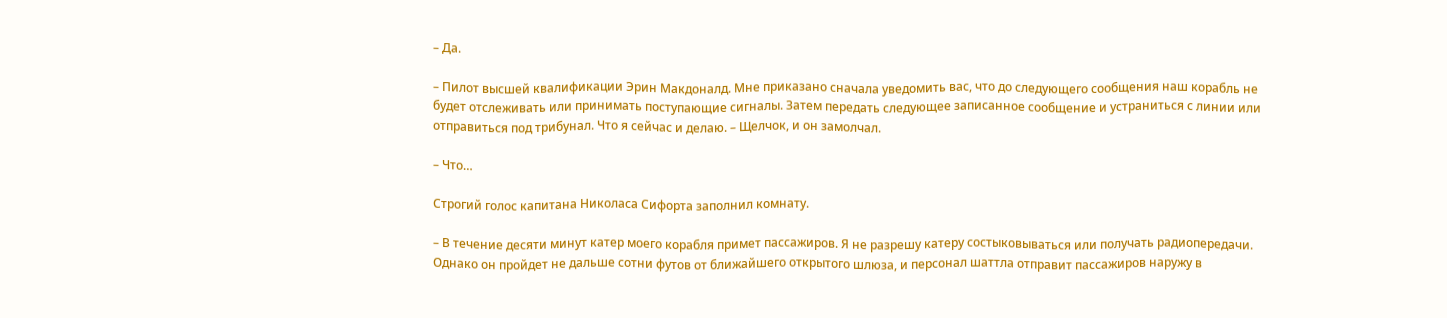– Да.

– Пилот высшей квалификации Эрин Макдоналд. Мне приказано сначала уведомить вас, что до следующего сообщения наш корабль не будет отслеживать или принимать поступающие сигналы. Затем передать следующее записанное сообщение и устраниться с линии или отправиться под трибунал. Что я сейчас и делаю. – Щелчок, и он замолчал.

– Что…

Строгий голос капитана Николаса Сифорта заполнил комнату.

– В течение десяти минут катер моего корабля примет пассажиров. Я не разрешу катеру состыковываться или получать радиопередачи. Однако он пройдет не дальше сотни футов от ближайшего открытого шлюза, и персонал шаттла отправит пассажиров наружу в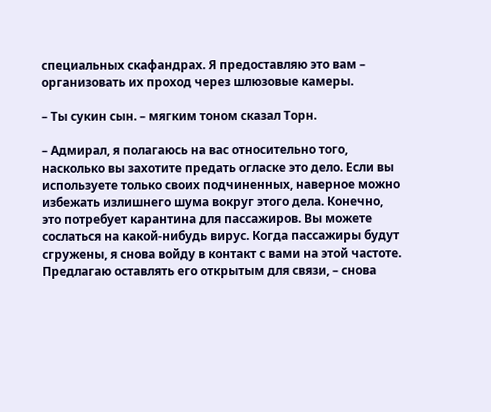специальных скафандрах. Я предоставляю это вам – организовать их проход через шлюзовые камеры.

– Ты сукин сын. – мягким тоном сказал Торн.

– Адмирал, я полагаюсь на вас относительно того, насколько вы захотите предать огласке это дело. Если вы используете только своих подчиненных, наверное можно избежать излишнего шума вокруг этого дела. Конечно, это потребует карантина для пассажиров. Вы можете сослаться на какой-нибудь вирус. Когда пассажиры будут сгружены, я снова войду в контакт с вами на этой частоте. Предлагаю оставлять его открытым для связи, – снова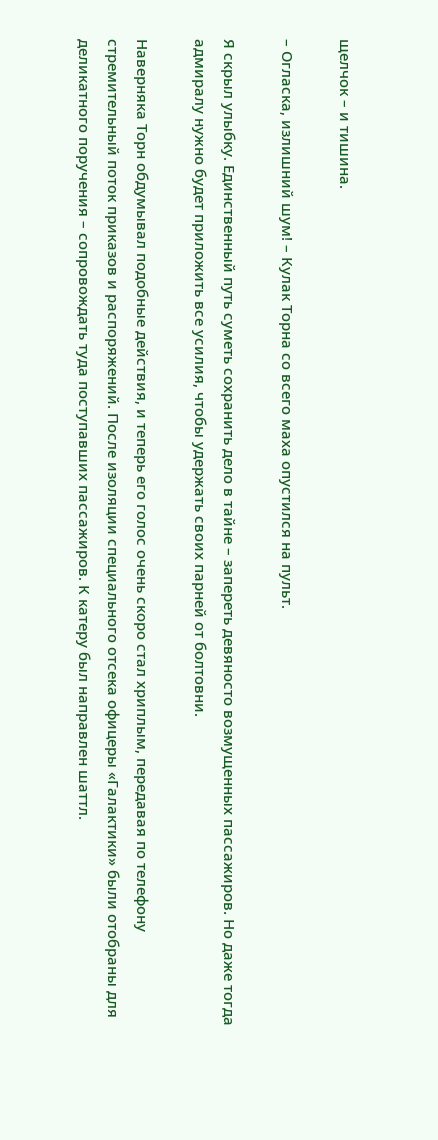щелчок – и тишина.

– Огласка, излишний шум! – Кулак Торна со всего маха опустился на пульт.

Я скрыл улыбку. Единственный путь суметь сохранить дело в тайне – запереть девяносто возмущенных пассажиров. Но даже тогда адмиралу нужно будет приложить все усилия, чтобы удержать своих парней от болтовни.

Наверняка Торн обдумывал подобные действия, и теперь его голос очень скоро стал хриплым, передавая по телефону стремительный поток приказов и распоряжений. После изоляции специального отсека офицеры «Галактики» были отобраны для деликатного поручения – сопровождать туда поступавших пассажиров. К катеру был направлен шаттл.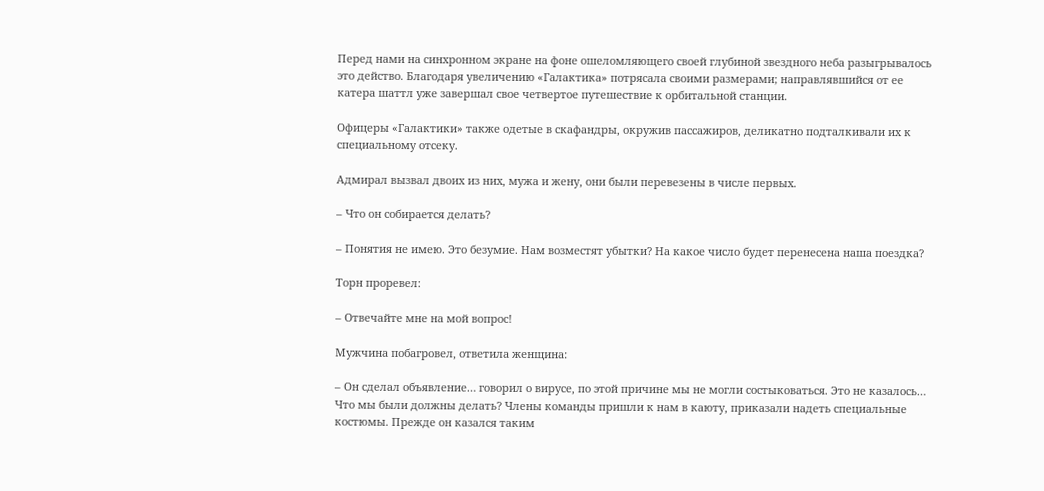Перед нами на синхронном экране на фоне ошеломляющего своей глубиной звездного неба разыгрывалось это действо. Благодаря увеличению «Галактика» потрясала своими размерами; направлявшийся от ее катера шаттл уже завершал свое четвертое путешествие к орбитальной станции.

Офицеры «Галактики» также одетые в скафандры, окружив пассажиров, деликатно подталкивали их к специальному отсеку.

Адмирал вызвал двоих из них, мужа и жену, они были перевезены в числе первых.

– Что он собирается делать?

– Понятия не имею. Это безумие. Нам возместят убытки? На какое число будет перенесена наша поездка?

Торн проревел:

– Отвечайте мне на мой вопрос!

Мужчина побагровел, ответила женщина:

– Он сделал объявление… говорил о вирусе, по этой причине мы не могли состыковаться. Это не казалось… Что мы были должны делать? Члены команды пришли к нам в каюту, приказали надеть специальные костюмы. Прежде он казался таким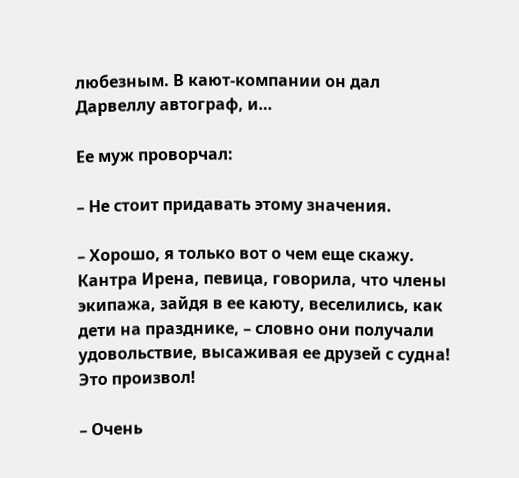любезным. В кают-компании он дал Дарвеллу автограф, и…

Ее муж проворчал:

– Не стоит придавать этому значения.

– Хорошо, я только вот о чем еще скажу. Кантра Ирена, певица, говорила, что члены экипажа, зайдя в ее каюту, веселились, как дети на празднике, – словно они получали удовольствие, высаживая ее друзей с судна! Это произвол!

– Очень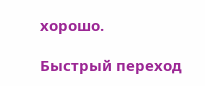хорошо.

Быстрый переход